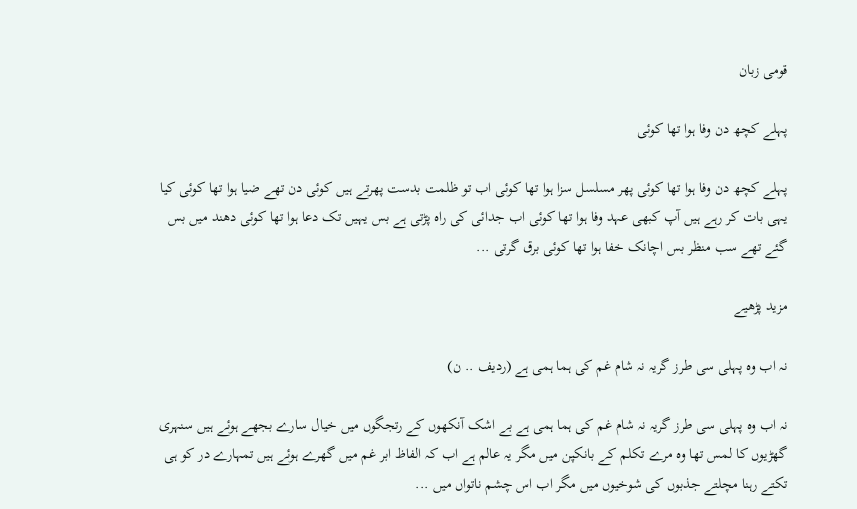قومی زبان

پہلے کچھ دن وفا ہوا تھا کوئی

پہلے کچھ دن وفا ہوا تھا کوئی پھر مسلسل سزا ہوا تھا کوئی اب تو ظلمت بدست پھرتے ہیں کوئی دن تھے ضیا ہوا تھا کوئی کیا یہی بات کر رہے ہیں آپ کبھی عہد وفا ہوا تھا کوئی اب جدائی کی راہ پڑتی ہے بس یہیں تک دعا ہوا تھا کوئی دھند میں بس گئے تھے سب منظر بس اچانک خفا ہوا تھا کوئی برق گرتی ...

مزید پڑھیے

نہ اب وہ پہلی سی طرز گریہ نہ شام غم کی ہما ہمی ہے (ردیف .. ن)

نہ اب وہ پہلی سی طرز گریہ نہ شام غم کی ہما ہمی ہے بے اشک آنکھوں کے رتجگوں میں خیال سارے بجھے ہوئے ہیں سنہری گھڑیوں کا لمس تھا وہ مرے تکلم کے بانکپن میں مگر یہ عالم ہے اب کہ الفاظ ابر غم میں گھرے ہوئے ہیں تمہارے در کو ہی تکتے رہنا مچلتے جذبوں کی شوخیوں میں مگر اب اس چشم ناتواں میں ...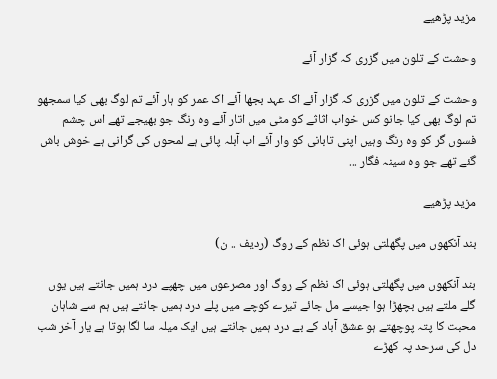مزید پڑھیے

وحشت کے تلون میں گزری کہ گزار آئے

وحشت کے تلون میں گزری کہ گزار آئے اک عہد بجھا آئے اک عمر کو ہار آئے تم لوگ بھی کیا سمجھو تم لوگ بھی کیا جانو کس خواب اثاثے کو مٹی میں اتار آئے وہ رنگ جو بھیجے تھے اس چشم فسوں گر کو وہ رنگ وہیں اپنی تابانی کو وار آئے اب آبلہ پائی ہے لمحوں کی گرانی ہے خوش باش گئے تھے جو وہ سینہ فگار ...

مزید پڑھیے

بند آنکھوں میں پگھلتی ہوئی اک نظم کے روگ (ردیف .. ن)

بند آنکھوں میں پگھلتی ہوئی اک نظم کے روگ اور مصرعوں میں چھپے درد ہمیں جانتے ہیں یوں گلے ملتے ہیں بچھڑا ہوا جیسے مل جائے تیرے کوچے میں پلے درد ہمیں جانتے ہیں ہم سے شاہان محبت کا پتہ پوچھتے ہو عشق آباد کے بے درد ہمیں جانتے ہیں ایک میلہ سا لگا ہوتا ہے یار آخر شب دل کی سرحد پہ کھڑے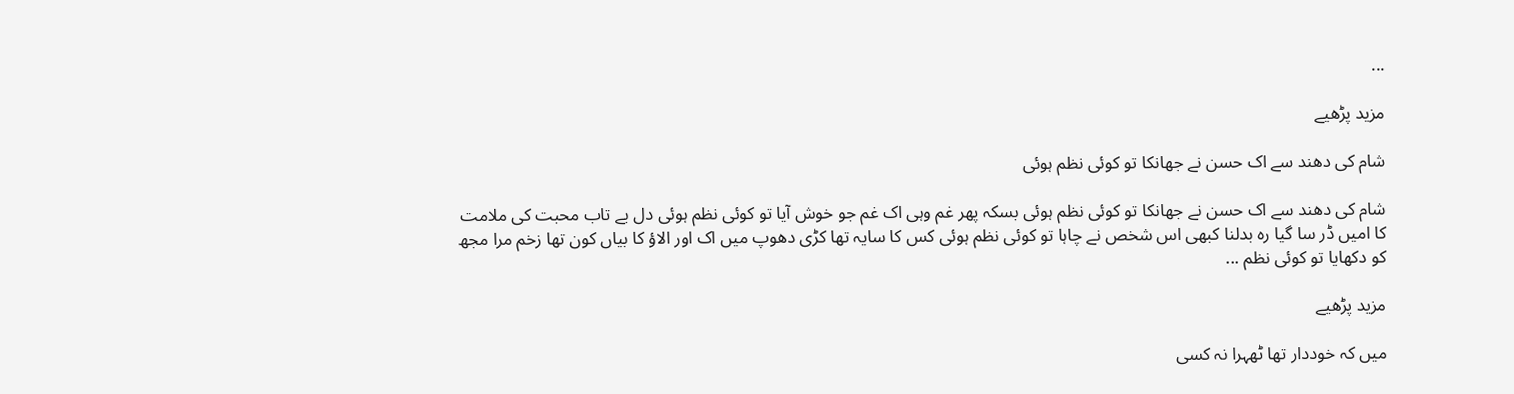...

مزید پڑھیے

شام کی دھند سے اک حسن نے جھانکا تو کوئی نظم ہوئی

شام کی دھند سے اک حسن نے جھانکا تو کوئی نظم ہوئی بسکہ پھر غم وہی اک غم جو خوش آیا تو کوئی نظم ہوئی دل بے تاب محبت کی ملامت کا امیں ڈر سا گیا رہ بدلنا کبھی اس شخص نے چاہا تو کوئی نظم ہوئی کس کا سایہ تھا کڑی دھوپ میں اک اور الاؤ کا بیاں کون تھا زخم مرا مجھ کو دکھایا تو کوئی نظم ...

مزید پڑھیے

میں کہ خوددار تھا ٹھہرا نہ کسی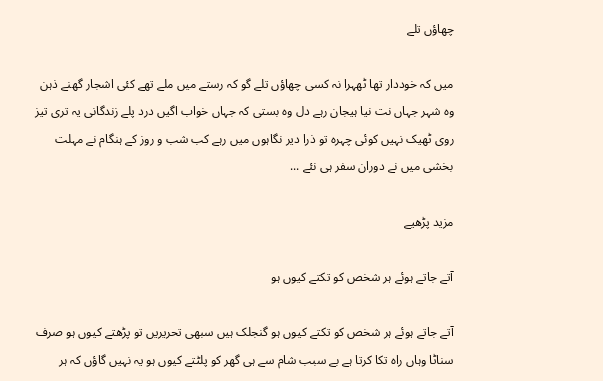چھاؤں تلے

میں کہ خوددار تھا ٹھہرا نہ کسی چھاؤں تلے گو کہ رستے میں ملے تھے کئی اشجار گھنے ذہن وہ شہر جہاں نت نیا ہیجان رہے دل وہ بستی کہ جہاں خواب اگیں درد پلے زندگانی یہ تری تیز روی ٹھیک نہیں کوئی چہرہ تو ذرا دیر نگاہوں میں رہے کب شب و روز کے ہنگام نے مہلت بخشی میں نے دوران سفر ہی نئے ...

مزید پڑھیے

آتے جاتے ہوئے ہر شخص کو تکتے کیوں ہو

آتے جاتے ہوئے ہر شخص کو تکتے کیوں ہو گنجلک ہیں سبھی تحریریں تو پڑھتے کیوں ہو صرف سناٹا وہاں راہ تکا کرتا ہے بے سبب شام سے ہی گھر کو پلٹتے کیوں ہو یہ نہیں گاؤں کہ ہر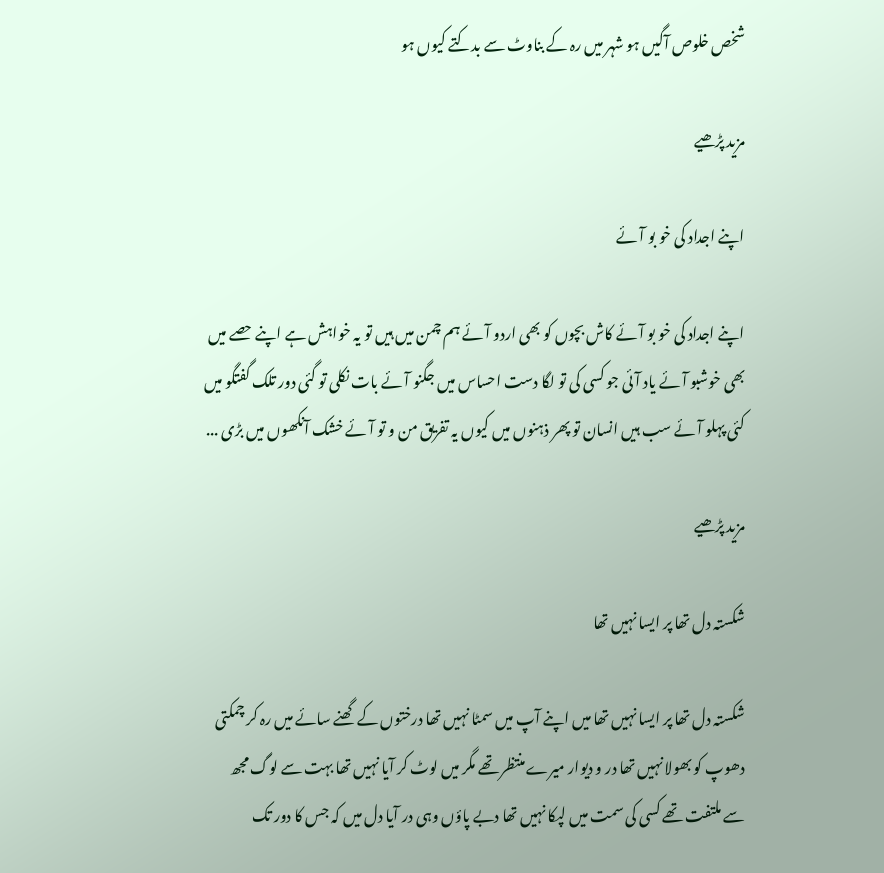شخص خلوص آگیں ہو شہر میں رہ کے بناوٹ سے بدکتے کیوں ہو

مزید پڑھیے

اپنے اجداد کی خو بو آئے

اپنے اجداد کی خو بو آئے کاش بچوں کو بھی اردو آئے ہم چمن میں ہیں تو یہ خواہش ہے اپنے حصے میں بھی خوشبو آئے یاد آئی جو کسی کی تو لگا دست احساس میں جگنو آئے بات نکلی تو گئی دور تلک گفتگو میں کئی پہلو آئے سب ہیں انسان تو پھر ذہنوں میں کیوں یہ تفریق من و تو آئے خشک آنکھوں میں بڑی ...

مزید پڑھیے

شکستہ دل تھا پر ایسا نہیں تھا

شکستہ دل تھا پر ایسا نہیں تھا میں اپنے آپ میں سمٹا نہیں تھا درختوں کے گھنے سائے میں رہ کر چمکتی دھوپ کو بھولا نہیں تھا در و دیوار میرے منتظر تھے مگر میں لوٹ کر آیا نہیں تھا بہت سے لوگ مجھ سے ملتفت تھے کسی کی سمت میں لپکا نہیں تھا دبے پاؤں وہی در آیا دل میں کہ جس کا دور تک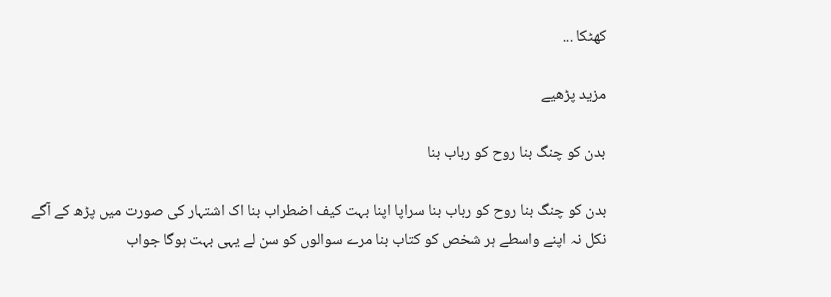کھٹکا ...

مزید پڑھیے

بدن کو چنگ بنا روح کو رباب بنا

بدن کو چنگ بنا روح کو رباب بنا سراپا اپنا بہت کیف اضطراب بنا اک اشتہار کی صورت میں پڑھ کے آگے نکل نہ اپنے واسطے ہر شخص کو کتاب بنا مرے سوالوں کو سن لے یہی بہت ہوگا جواب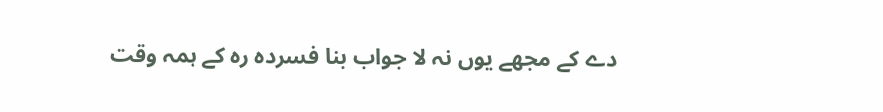دے کے مجھے یوں نہ لا جواب بنا فسردہ رہ کے ہمہ وقت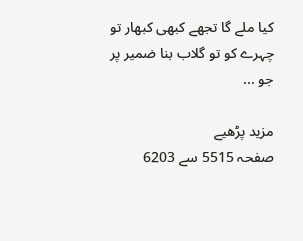کیا ملے گا تجھے کبھی کبھار تو چہرے کو تو گلاب بنا ضمیر پر جو ...

مزید پڑھیے
صفحہ 5515 سے 6203